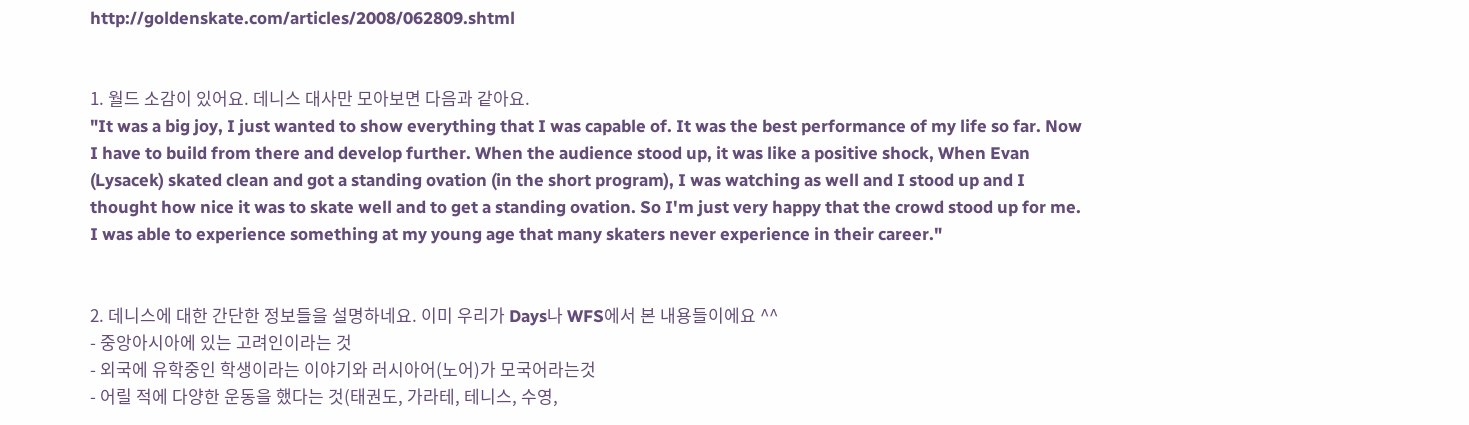http://goldenskate.com/articles/2008/062809.shtml


1. 월드 소감이 있어요. 데니스 대사만 모아보면 다음과 같아요.
"It was a big joy, I just wanted to show everything that I was capable of. It was the best performance of my life so far. Now I have to build from there and develop further. When the audience stood up, it was like a positive shock, When Evan (Lysacek) skated clean and got a standing ovation (in the short program), I was watching as well and I stood up and I thought how nice it was to skate well and to get a standing ovation. So I'm just very happy that the crowd stood up for me. I was able to experience something at my young age that many skaters never experience in their career."


2. 데니스에 대한 간단한 정보들을 설명하네요. 이미 우리가 Days나 WFS에서 본 내용들이에요 ^^
- 중앙아시아에 있는 고려인이라는 것
- 외국에 유학중인 학생이라는 이야기와 러시아어(노어)가 모국어라는것
- 어릴 적에 다양한 운동을 했다는 것(태권도, 가라테, 테니스, 수영,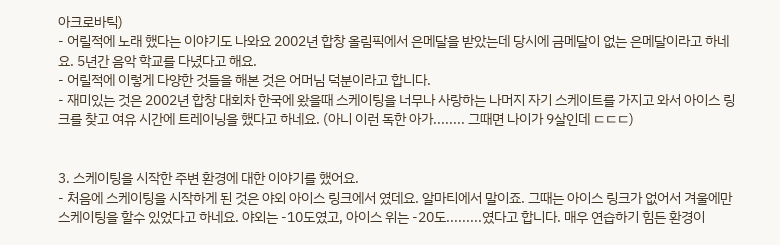아크로바틱)
- 어릴적에 노래 했다는 이야기도 나와요 2002년 합창 올림픽에서 은메달을 받았는데 당시에 금메달이 없는 은메달이라고 하네요. 5년간 음악 학교를 다녔다고 해요.
- 어릴적에 이렇게 다양한 것들을 해본 것은 어머님 덕분이라고 합니다.
- 재미있는 것은 2002년 합창 대회차 한국에 왔을때 스케이팅을 너무나 사랑하는 나머지 자기 스케이트를 가지고 와서 아이스 링크를 찾고 여유 시간에 트레이닝을 했다고 하네요. (아니 이런 독한 아가........ 그때면 나이가 9살인데 ㄷㄷㄷ)


3. 스케이팅을 시작한 주변 환경에 대한 이야기를 했어요.
- 처음에 스케이팅을 시작하게 된 것은 야외 아이스 링크에서 였데요. 알마티에서 말이죠. 그때는 아이스 링크가 없어서 겨울에만 스케이팅을 할수 있었다고 하네요. 야외는 -10도였고, 아이스 위는 -20도.........였다고 합니다. 매우 연습하기 힘든 환경이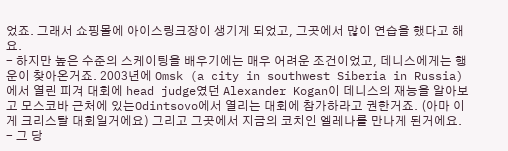었죠. 그래서 쇼핑몰에 아이스링크장이 생기게 되었고, 그곳에서 많이 연습을 했다고 해요.
- 하지만 높은 수준의 스케이팅을 배우기에는 매우 어려운 조건이었고, 데니스에게는 행운이 찾아온거죠. 2003년에 Omsk (a city in southwest Siberia in Russia)에서 열린 피겨 대회에 head judge였던 Alexander Kogan이 데니스의 재능을 알아보고 모스코바 근처에 있는Odintsovo에서 열리는 대회에 참가하라고 권한거죠. (아마 이게 크리스탈 대회일거에요) 그리고 그곳에서 지금의 코치인 엘레나를 만나게 된거에요.
- 그 당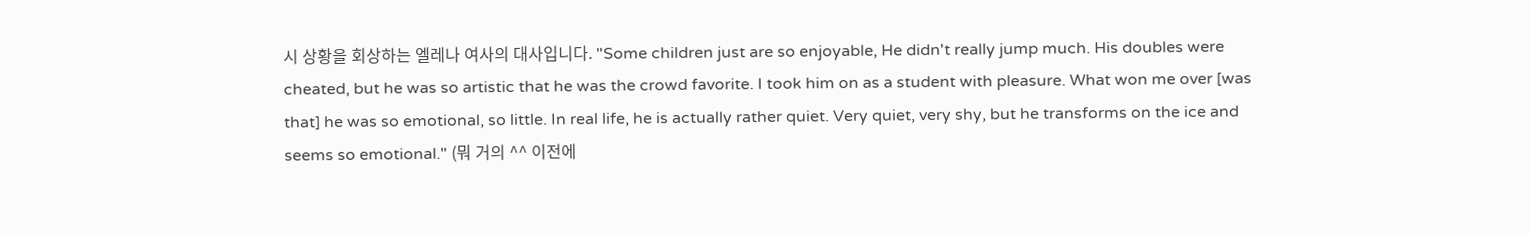시 상황을 회상하는 엘레나 여사의 대사입니다. "Some children just are so enjoyable, He didn't really jump much. His doubles were cheated, but he was so artistic that he was the crowd favorite. I took him on as a student with pleasure. What won me over [was that] he was so emotional, so little. In real life, he is actually rather quiet. Very quiet, very shy, but he transforms on the ice and seems so emotional." (뭐 거의 ^^ 이전에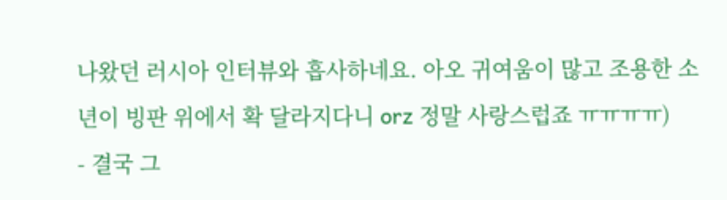나왔던 러시아 인터뷰와 흡사하네요. 아오 귀여움이 많고 조용한 소년이 빙판 위에서 확 달라지다니 orz 정말 사랑스럽죠 ㅠㅠㅠㅠ)
- 결국 그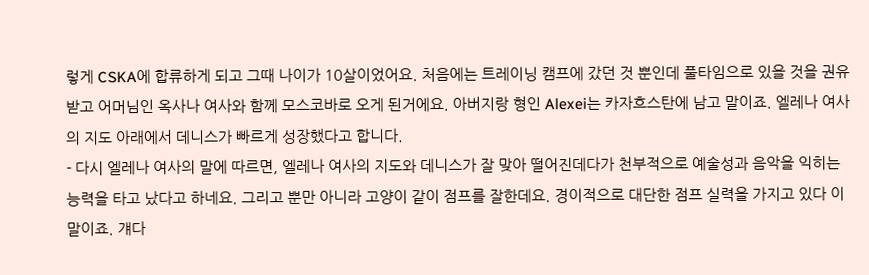렇게 CSKA에 합류하게 되고 그때 나이가 10살이었어요. 처음에는 트레이닝 캠프에 갔던 것 뿐인데 풀타임으로 있을 것을 권유 받고 어머님인 옥사나 여사와 함께 모스코바로 오게 된거에요. 아버지랑 형인 Alexei는 카자흐스탄에 남고 말이죠. 엘레나 여사의 지도 아래에서 데니스가 빠르게 성장했다고 합니다.
- 다시 엘레나 여사의 말에 따르면, 엘레나 여사의 지도와 데니스가 잘 맞아 떨어진데다가 천부적으로 예술성과 음악을 익히는 능력을 타고 났다고 하네요. 그리고 뿐만 아니라 고양이 같이 점프를 잘한데요. 경이적으로 대단한 점프 실력을 가지고 있다 이 말이죠. 걔다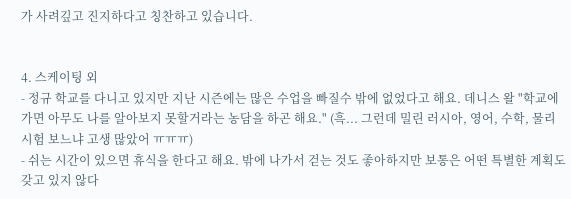가 사려깊고 진지하다고 칭찬하고 있습니다.


4. 스케이팅 외
- 정규 학교를 다니고 있지만 지난 시즌에는 많은 수업을 빠질수 밖에 없었다고 해요. 데니스 왈 "학교에 가면 아무도 나를 알아보지 못할거라는 농담을 하곤 해요." (흑... 그런데 밀린 러시아, 영어, 수학, 물리 시험 보느냐 고생 많았어 ㅠㅠㅠ)
- 쉬는 시간이 있으면 휴식을 한다고 해요. 밖에 나가서 걷는 것도 좋아하지만 보통은 어떤 특별한 계획도 갖고 있지 않다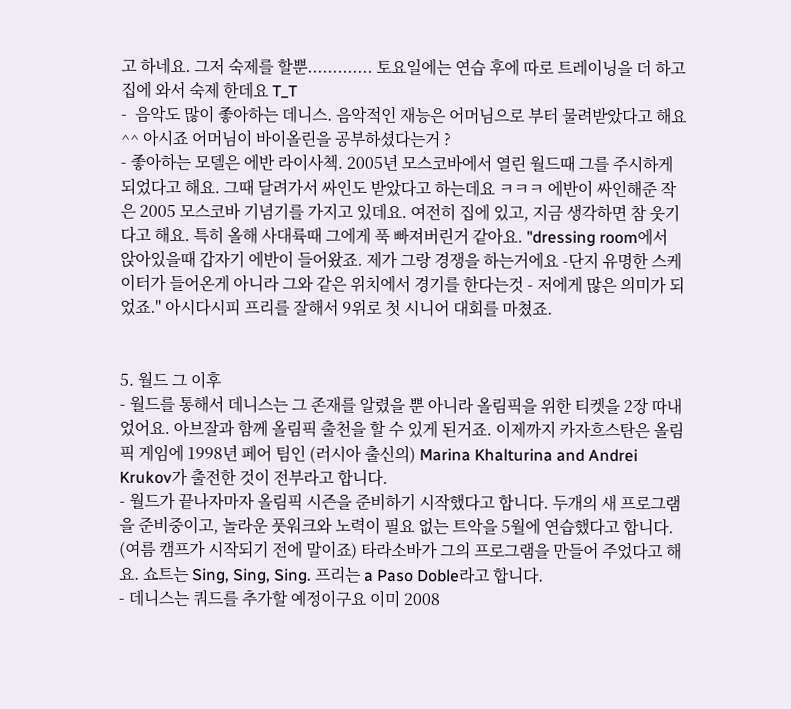고 하네요. 그저 숙제를 할뿐............. 토요일에는 연습 후에 따로 트레이닝을 더 하고 집에 와서 숙제 한데요 T_T
-  음악도 많이 좋아하는 데니스. 음악적인 재능은 어머님으로 부터 물려받았다고 해요 ^^ 아시죠 어머님이 바이올린을 공부하셨다는거 ?
- 좋아하는 모델은 에반 라이사첵. 2005년 모스코바에서 열린 월드때 그를 주시하게 되었다고 해요. 그때 달려가서 싸인도 받았다고 하는데요 ㅋㅋㅋ 에반이 싸인해준 작은 2005 모스코바 기념기를 가지고 있데요. 여전히 집에 있고, 지금 생각하면 참 웃기다고 해요. 특히 올해 사대륙때 그에게 푹 빠져버린거 같아요. "dressing room에서 앉아있을때 갑자기 에반이 들어왔죠. 제가 그랑 경쟁을 하는거에요 -단지 유명한 스케이터가 들어온게 아니라 그와 같은 위치에서 경기를 한다는것 - 저에게 많은 의미가 되었죠." 아시다시피 프리를 잘해서 9위로 첫 시니어 대회를 마쳤죠.


5. 월드 그 이후
- 월드를 통해서 데니스는 그 존재를 알렸을 뿐 아니라 올림픽을 위한 티켓을 2장 따내었어요. 아브잘과 함께 올림픽 출천을 할 수 있게 된거죠. 이제까지 카자흐스탄은 올림픽 게임에 1998년 페어 팀인 (러시아 출신의) Marina Khalturina and Andrei Krukov가 출전한 것이 전부라고 합니다.
- 월드가 끝나자마자 올림픽 시즌을 준비하기 시작했다고 합니다. 두개의 새 프로그램을 준비중이고, 놀라운 풋워크와 노력이 필요 없는 트악을 5월에 연습했다고 합니다. (여름 캠프가 시작되기 전에 말이죠) 타라소바가 그의 프로그램을 만들어 주었다고 해요. 쇼트는 Sing, Sing, Sing. 프리는 a Paso Doble라고 합니다.
- 데니스는 쿼드를 추가할 예정이구요 이미 2008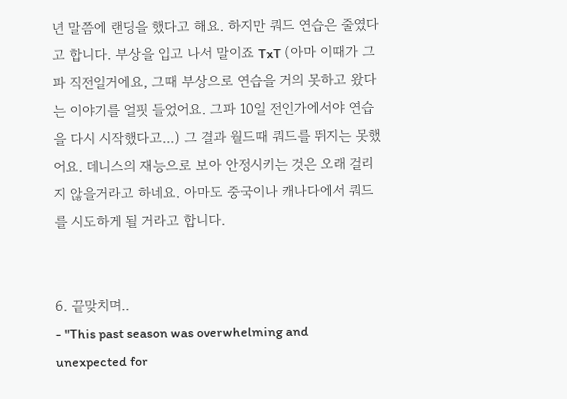년 말쯤에 랜딩을 했다고 해요. 하지만 쿼드 연습은 줄였다고 합니다. 부상을 입고 나서 말이죠 TxT (아마 이때가 그파 직전일거에요, 그때 부상으로 연습을 거의 못하고 왔다는 이야기를 얼핏 들었어요. 그파 10일 전인가에서야 연습을 다시 시작했다고...) 그 결과 월드때 쿼드를 뛰지는 못했어요. 데니스의 재능으로 보아 안정시키는 것은 오래 걸리지 않을거라고 하네요. 아마도 중국이나 캐나다에서 쿼드를 시도하게 될 거라고 합니다.


6. 끝맞치며..
- "This past season was overwhelming and unexpected for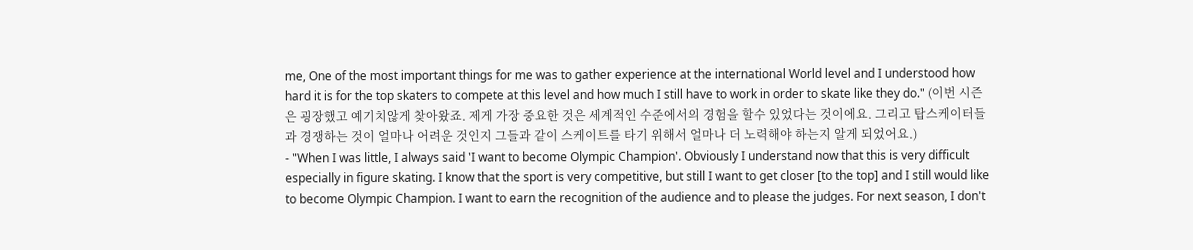me, One of the most important things for me was to gather experience at the international World level and I understood how hard it is for the top skaters to compete at this level and how much I still have to work in order to skate like they do." (이번 시즌은 굉장했고 예기치않게 찾아왔죠. 제게 가장 중요한 것은 세계적인 수준에서의 경험을 할수 있었다는 것이에요. 그리고 탑스케이터들과 경쟁하는 것이 얼마나 어려운 것인지 그들과 같이 스케이트를 타기 위해서 얼마나 더 노력해야 하는지 알게 되었어요.)
- "When I was little, I always said 'I want to become Olympic Champion'. Obviously I understand now that this is very difficult especially in figure skating. I know that the sport is very competitive, but still I want to get closer [to the top] and I still would like to become Olympic Champion. I want to earn the recognition of the audience and to please the judges. For next season, I don't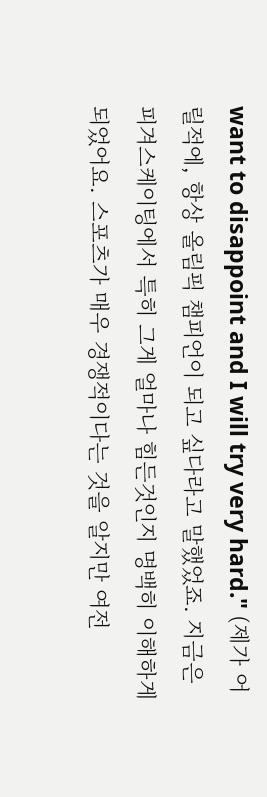want to disappoint and I will try very hard." (제가 어릴적에, 항상 올림픽 챔피언이 되고 싶다라고 말했었죠. 지금은 피겨스케이팅에서 특히 그게 얼마나 힘든것인지 명백히 이해하게 되었어요. 스포츠가 매우 경쟁적이다는 것을 알지만 여전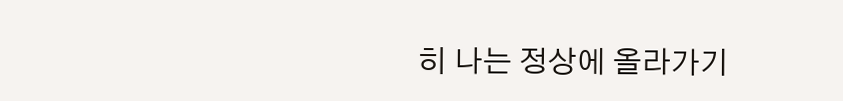히 나는 정상에 올라가기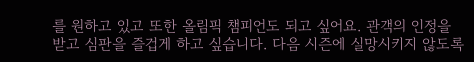를 원하고 있고 또한 올림픽 챔피언도 되고 싶어요. 관객의 인정을 받고 심판을 즐겁게 하고 싶습니다. 다음 시즌에 실망시키지 않도록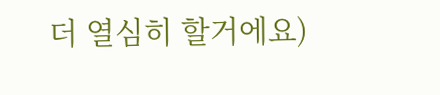더 열심히 할거에요)